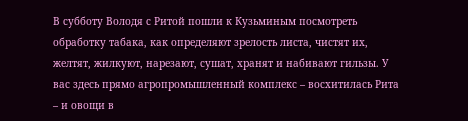В субботу Володя с Ритой пошли к Кузьминым посмотреть обработку табака, как определяют зрелость листа, чистят их, желтят, жилкуют, нарезают, сушат, хранят и набивают гильзы. У вас здесь прямо агропромышленный комплекс – восхитилась Рита – и овощи в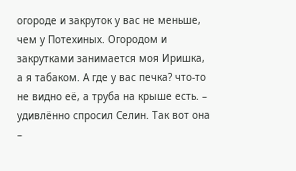огороде и закруток у вас не меньше, чем у Потехиных. Огородом и закрутками занимается моя Иришка, а я табаком. А где у вас печка? что-то не видно её, а труба на крыше есть. – удивлённо спросил Селин. Так вот она –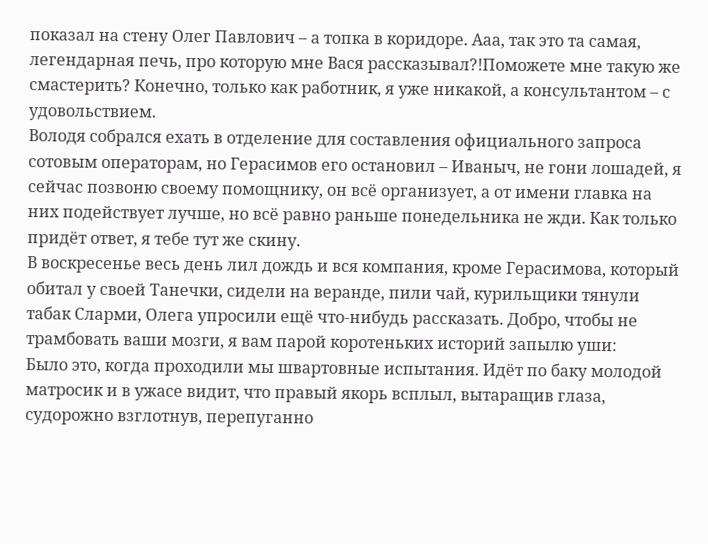показал на стену Олег Павлович – а топка в коридоре. Ааа, так это та самая, легендарная печь, про которую мне Вася рассказывал?!Поможете мне такую же смастерить? Конечно, только как работник, я уже никакой, а консультантом – с удовольствием.
Володя собрался ехать в отделение для составления официального запроса сотовым операторам, но Герасимов его остановил – Иваныч, не гони лошадей, я сейчас позвоню своему помощнику, он всё организует, а от имени главка на них подействует лучше, но всё равно раньше понедельника не жди. Как только придёт ответ, я тебе тут же скину.
В воскресенье весь день лил дождь и вся компания, кроме Герасимова, который обитал у своей Танечки, сидели на веранде, пили чай, курильщики тянули табак Сларми, Олега упросили ещё что-нибудь рассказать. Добро, чтобы не трамбовать ваши мозги, я вам парой коротеньких историй запылю уши:
Было это, когда проходили мы швартовные испытания. Идёт по баку молодой матросик и в ужасе видит, что правый якорь всплыл, вытаращив глаза, судорожно взглотнув, перепуганно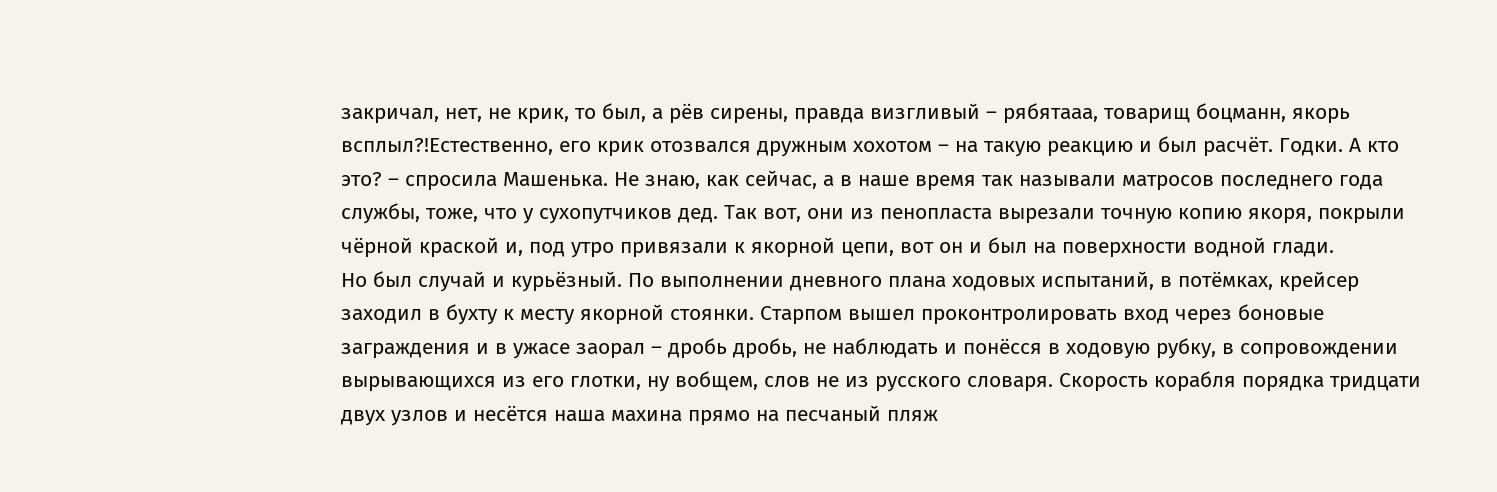закричал, нет, не крик, то был, а рёв сирены, правда визгливый – рябятааа, товарищ боцманн, якорь всплыл?!Естественно, его крик отозвался дружным хохотом – на такую реакцию и был расчёт. Годки. А кто это? – спросила Машенька. Не знаю, как сейчас, а в наше время так называли матросов последнего года службы, тоже, что у сухопутчиков дед. Так вот, они из пенопласта вырезали точную копию якоря, покрыли чёрной краской и, под утро привязали к якорной цепи, вот он и был на поверхности водной глади.
Но был случай и курьёзный. По выполнении дневного плана ходовых испытаний, в потёмках, крейсер заходил в бухту к месту якорной стоянки. Старпом вышел проконтролировать вход через боновые заграждения и в ужасе заорал – дробь дробь, не наблюдать и понёсся в ходовую рубку, в сопровождении вырывающихся из его глотки, ну вобщем, слов не из русского словаря. Скорость корабля порядка тридцати двух узлов и несётся наша махина прямо на песчаный пляж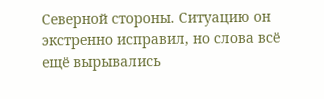Северной стороны. Ситуацию он экстренно исправил, но слова всё ещё вырывались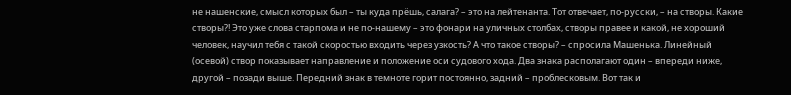не нашенские, смысл которых был – ты куда прёшь, салага? – это на лейтенанта. Тот отвечает, по-русски, – на створы. Какие створы?! Это уже слова старпома и не по-нашему – это фонари на уличных столбах, створы правее и какой, не хороший человек, научил тебя с такой скоростью входить через узкость? А что такое створы? – спросила Машенька. Линейный (осевой) створ показывает направление и положение оси судового хода. Два знака располагают один – впереди ниже, другой – позади выше. Передний знак в темноте горит постоянно, задний – проблесковым. Вот так и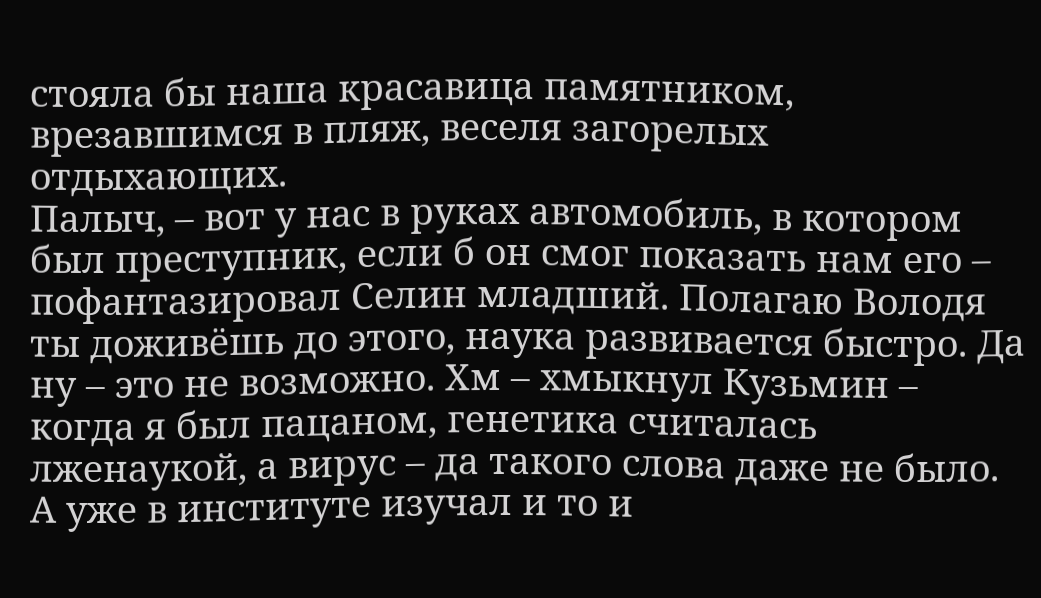стояла бы наша красавица памятником, врезавшимся в пляж, веселя загорелых отдыхающих.
Палыч, – вот у нас в руках автомобиль, в котором был преступник, если б он смог показать нам его – пофантазировал Селин младший. Полагаю Володя ты доживёшь до этого, наука развивается быстро. Да ну – это не возможно. Хм – хмыкнул Кузьмин – когда я был пацаном, генетика считалась лженаукой, а вирус – да такого слова даже не было. А уже в институте изучал и то и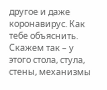другое и даже коронавирус. Как тебе объяснить. Скажем так – у этого стола, стула, стены, механизмы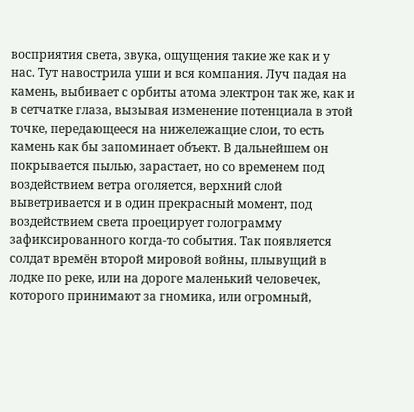восприятия света, звука, ощущения такие же как и у нас. Тут навострила уши и вся компания. Луч падая на камень, выбивает с орбиты атома электрон так же, как и в сетчатке глаза, вызывая изменение потенциала в этой точке, передающееся на нижележащие слои, то есть камень как бы запоминает объект. В дальнейшем он покрывается пылью, зарастает, но со временем под воздействием ветра оголяется, верхний слой выветривается и в один прекрасный момент, под воздействием света проецирует голограмму зафиксированного когда-то события. Так появляется солдат времён второй мировой войны, плывущий в лодке по реке, или на дороге маленький человечек, которого принимают за гномика, или огромный,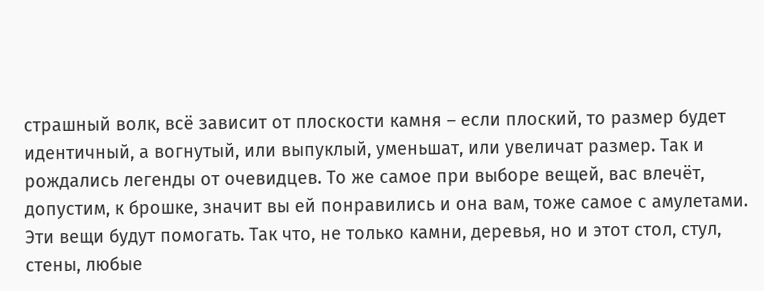страшный волк, всё зависит от плоскости камня – если плоский, то размер будет идентичный, а вогнутый, или выпуклый, уменьшат, или увеличат размер. Так и рождались легенды от очевидцев. То же самое при выборе вещей, вас влечёт, допустим, к брошке, значит вы ей понравились и она вам, тоже самое с амулетами. Эти вещи будут помогать. Так что, не только камни, деревья, но и этот стол, стул, стены, любые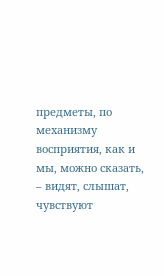предметы, по механизму восприятия, как и мы, можно сказать, – видят, слышат, чувствуют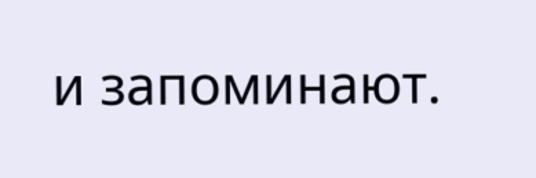и запоминают.